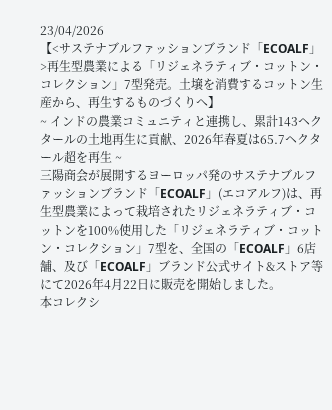23/04/2026
【<サステナブルファッションブランド「ECOALF」>再生型農業による「リジェネラティブ・コットン・コレクション」7型発売。土壌を消費するコットン生産から、再生するものづくりへ】
~ インドの農業コミュニティと連携し、累計143ヘクタールの土地再生に貢献、2026年春夏は65.7ヘクタール超を再生 ~
三陽商会が展開するヨーロッパ発のサステナブルファッションブランド「ECOALF」(エコアルフ)は、再生型農業によって栽培されたリジェネラティブ・コットンを100%使用した「リジェネラティブ・コットン・コレクション」7型を、全国の「ECOALF」6店舗、及び「ECOALF」ブランド公式サイト&ストア等にて2026年4月22日に販売を開始しました。
本コレクシ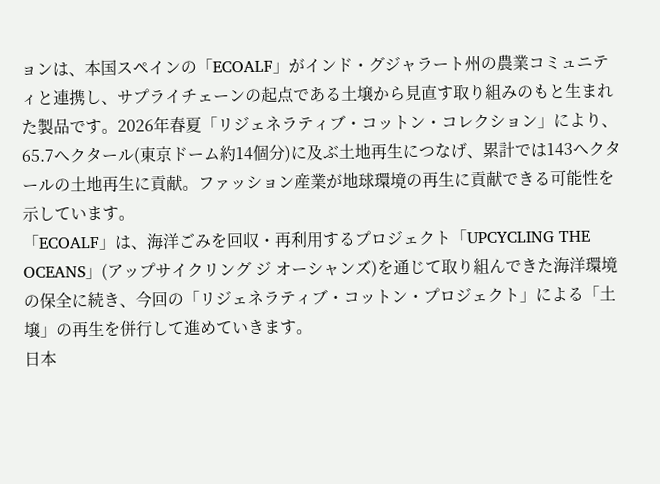ョンは、本国スペインの「ECOALF」がインド・グジャラート州の農業コミュニティと連携し、サプライチェーンの起点である土壌から見直す取り組みのもと生まれた製品です。2026年春夏「リジェネラティブ・コットン・コレクション」により、65.7ヘクタール(東京ドーム約14個分)に及ぶ土地再生につなげ、累計では143ヘクタールの土地再生に貢献。ファッション産業が地球環境の再生に貢献できる可能性を示しています。
「ECOALF」は、海洋ごみを回収・再利用するプロジェクト「UPCYCLING THE OCEANS」(アップサイクリング ジ オーシャンズ)を通じて取り組んできた海洋環境の保全に続き、今回の「リジェネラティブ・コットン・プロジェクト」による「土壌」の再生を併行して進めていきます。
日本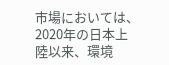市場においては、2020年の日本上陸以来、環境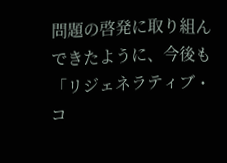問題の啓発に取り組んできたように、今後も「リジェネラティブ・コ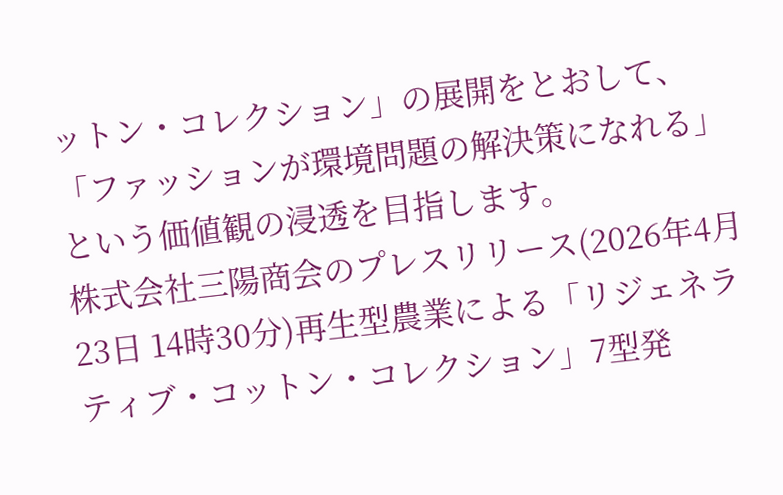ットン・コレクション」の展開をとおして、「ファッションが環境問題の解決策になれる」という価値観の浸透を目指します。
株式会社三陽商会のプレスリリース(2026年4月23日 14時30分)再生型農業による「リジェネラティブ・コットン・コレクション」7型発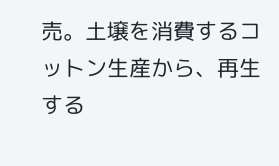売。土壌を消費するコットン生産から、再生する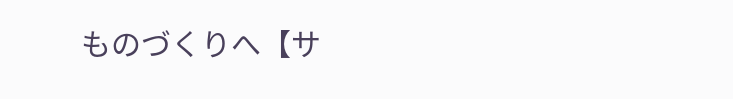ものづくりへ【サ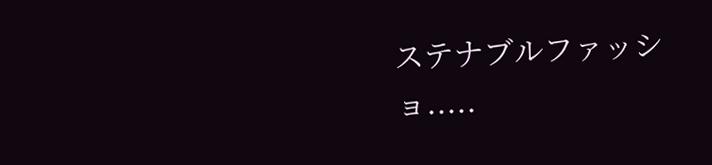ステナブルファッショ.....